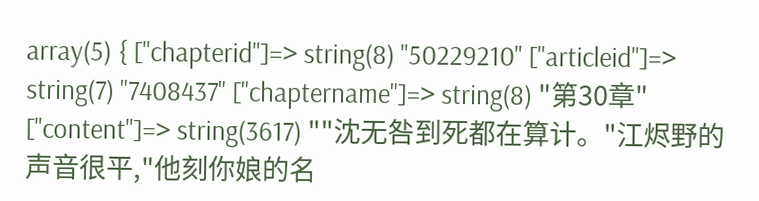array(5) { ["chapterid"]=> string(8) "50229210" ["articleid"]=> string(7) "7408437" ["chaptername"]=> string(8) "第30章" ["content"]=> string(3617) ""沈无咎到死都在算计。"江烬野的声音很平,"他刻你娘的名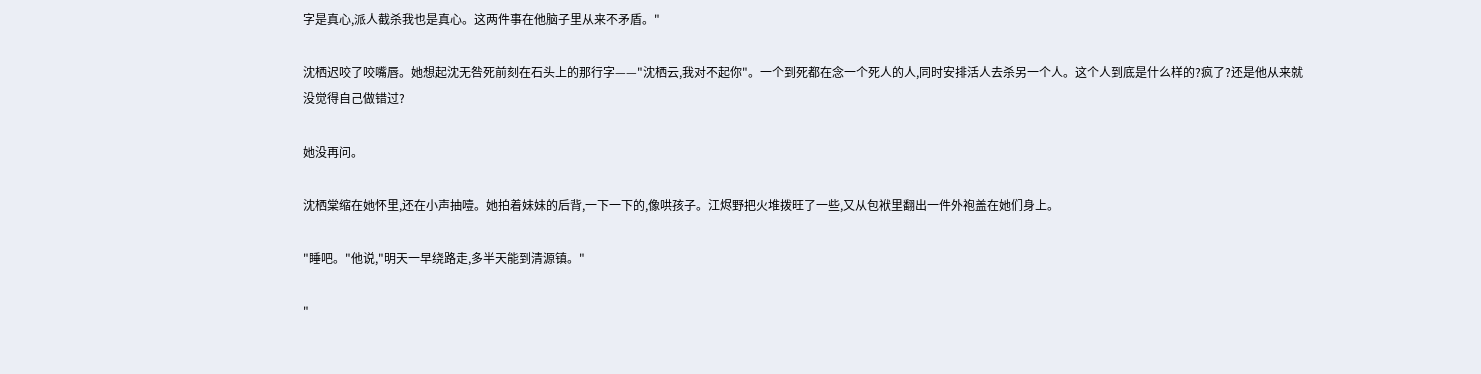字是真心,派人截杀我也是真心。这两件事在他脑子里从来不矛盾。"

沈栖迟咬了咬嘴唇。她想起沈无咎死前刻在石头上的那行字——"沈栖云,我对不起你"。一个到死都在念一个死人的人,同时安排活人去杀另一个人。这个人到底是什么样的?疯了?还是他从来就没觉得自己做错过?

她没再问。

沈栖棠缩在她怀里,还在小声抽噎。她拍着妹妹的后背,一下一下的,像哄孩子。江烬野把火堆拨旺了一些,又从包袱里翻出一件外袍盖在她们身上。

"睡吧。"他说,"明天一早绕路走,多半天能到清源镇。"

"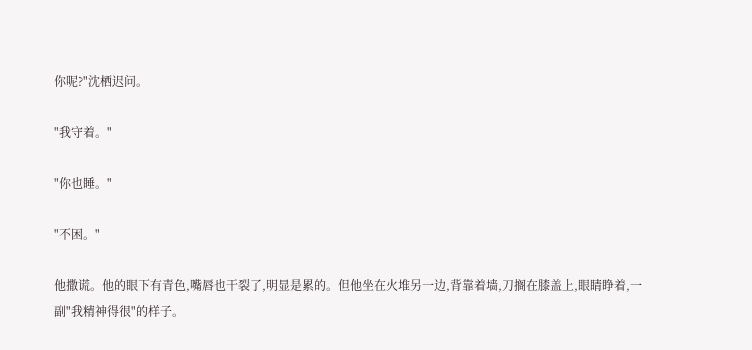你呢?"沈栖迟问。

"我守着。"

"你也睡。"

"不困。"

他撒谎。他的眼下有青色,嘴唇也干裂了,明显是累的。但他坐在火堆另一边,背靠着墙,刀搁在膝盖上,眼睛睁着,一副"我精神得很"的样子。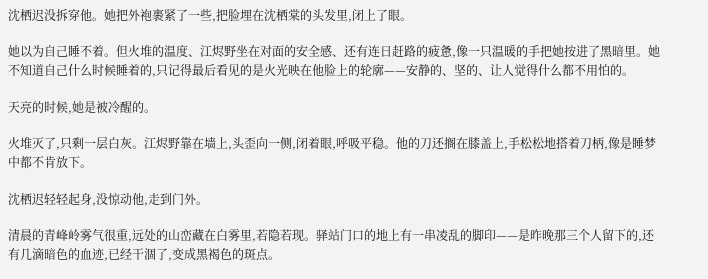沈栖迟没拆穿他。她把外袍裹紧了一些,把脸埋在沈栖棠的头发里,闭上了眼。

她以为自己睡不着。但火堆的温度、江烬野坐在对面的安全感、还有连日赶路的疲惫,像一只温暖的手把她按进了黑暗里。她不知道自己什么时候睡着的,只记得最后看见的是火光映在他脸上的轮廓——安静的、坚的、让人觉得什么都不用怕的。

天亮的时候,她是被冷醒的。

火堆灭了,只剩一层白灰。江烬野靠在墙上,头歪向一侧,闭着眼,呼吸平稳。他的刀还搁在膝盖上,手松松地搭着刀柄,像是睡梦中都不肯放下。

沈栖迟轻轻起身,没惊动他,走到门外。

清晨的青峰岭雾气很重,远处的山峦藏在白雾里,若隐若现。驿站门口的地上有一串凌乱的脚印——是昨晚那三个人留下的,还有几滴暗色的血迹,已经干涸了,变成黑褐色的斑点。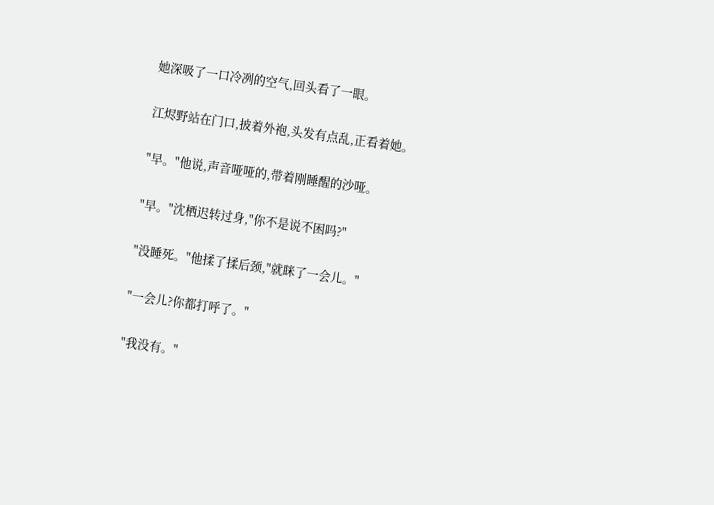她深吸了一口冷冽的空气,回头看了一眼。

江烬野站在门口,披着外袍,头发有点乱,正看着她。

"早。"他说,声音哑哑的,带着刚睡醒的沙哑。

"早。"沈栖迟转过身,"你不是说不困吗?"

"没睡死。"他揉了揉后颈,"就眯了一会儿。"

"一会儿?你都打呼了。"

"我没有。"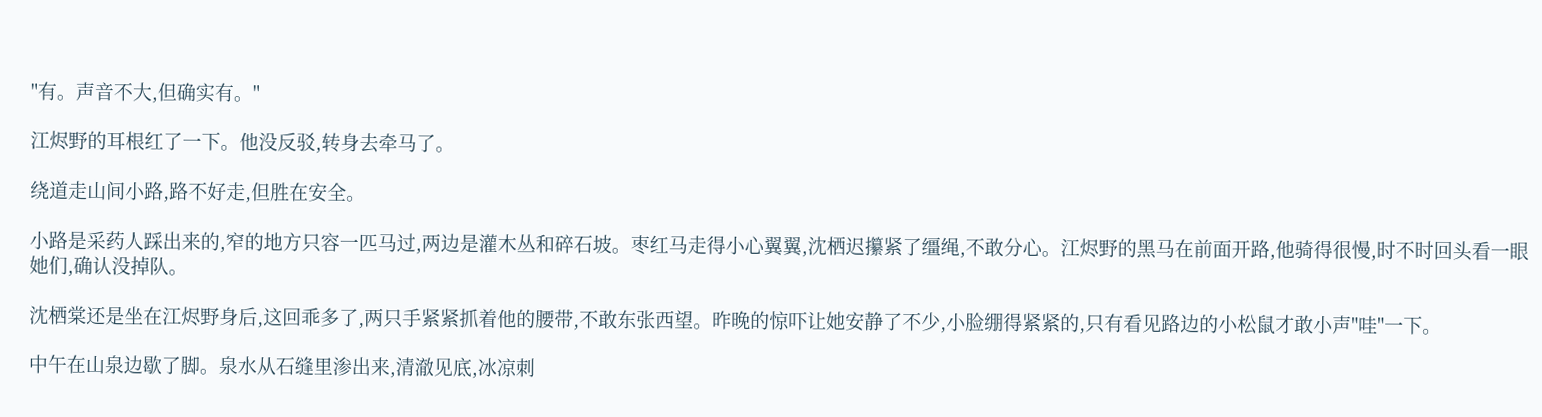"有。声音不大,但确实有。"

江烬野的耳根红了一下。他没反驳,转身去牵马了。

绕道走山间小路,路不好走,但胜在安全。

小路是采药人踩出来的,窄的地方只容一匹马过,两边是灌木丛和碎石坡。枣红马走得小心翼翼,沈栖迟攥紧了缰绳,不敢分心。江烬野的黑马在前面开路,他骑得很慢,时不时回头看一眼她们,确认没掉队。

沈栖棠还是坐在江烬野身后,这回乖多了,两只手紧紧抓着他的腰带,不敢东张西望。昨晚的惊吓让她安静了不少,小脸绷得紧紧的,只有看见路边的小松鼠才敢小声"哇"一下。

中午在山泉边歇了脚。泉水从石缝里渗出来,清澈见底,冰凉刺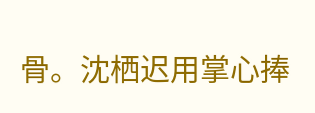骨。沈栖迟用掌心捧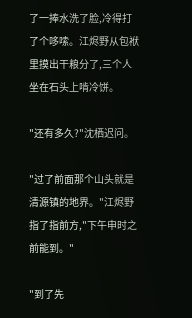了一捧水洗了脸,冷得打了个哆嗦。江烬野从包袱里摸出干粮分了,三个人坐在石头上啃冷饼。

"还有多久?"沈栖迟问。

"过了前面那个山头就是清源镇的地界。"江烬野指了指前方,"下午申时之前能到。"

"到了先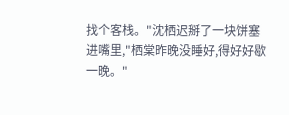找个客栈。"沈栖迟掰了一块饼塞进嘴里,"栖棠昨晚没睡好,得好好歇一晚。"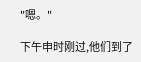"嗯。"

下午申时刚过,他们到了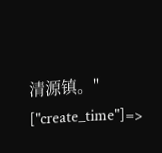清源镇。" ["create_time"]=>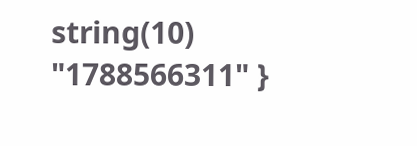string(10) "1788566311" }